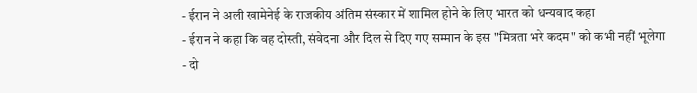- ईरान ने अली खामेनेई के राजकीय अंतिम संस्कार में शामिल होने के लिए भारत को धन्यवाद कहा
- ईरान ने कहा कि वह दोस्ती, संवेदना और दिल से दिए गए सम्मान के इस "मित्रता भरे कदम" को कभी नहीं भूलेगा
- दो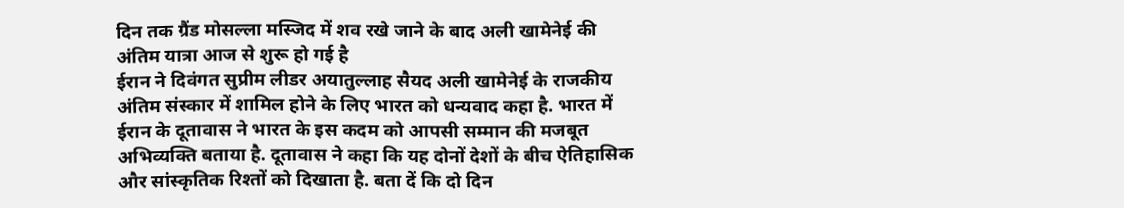दिन तक ग्रैंड मोसल्ला मस्जिद में शव रखे जाने के बाद अली खामेनेई की अंतिम यात्रा आज से शुरू हो गई है
ईरान ने दिवंगत सुप्रीम लीडर अयातुल्लाह सैयद अली खामेनेई के राजकीय अंतिम संस्कार में शामिल होने के लिए भारत को धन्यवाद कहा है. भारत में ईरान के दूतावास ने भारत के इस कदम को आपसी सम्मान की मजबूत अभिव्यक्ति बताया है. दूतावास ने कहा कि यह दोनों देशों के बीच ऐतिहासिक और सांस्कृतिक रिश्तों को दिखाता है. बता दें कि दो दिन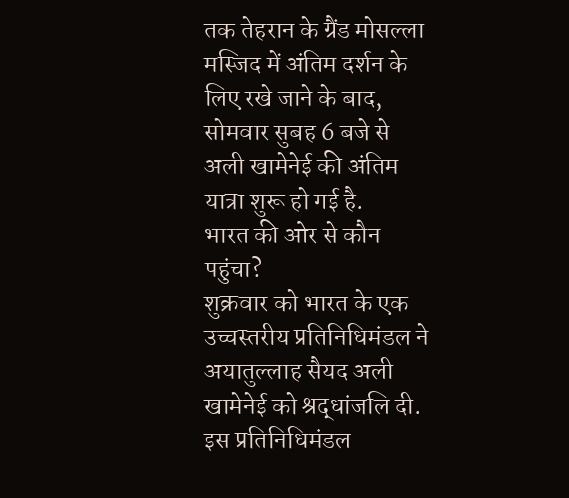तक तेहरान के ग्रैंड मोसल्ला मस्जिद में अंतिम दर्शन के लिए रखे जाने के बाद, सोमवार सुबह 6 बजे से अली खामेनेई की अंतिम यात्रा शुरू हो गई है.
भारत की ओर से कौन पहुंचा?
शुक्रवार को भारत के एक उच्चस्तरीय प्रतिनिधिमंडल ने अयातुल्लाह सैयद अली खामेनेई को श्रद्धांजलि दी. इस प्रतिनिधिमंडल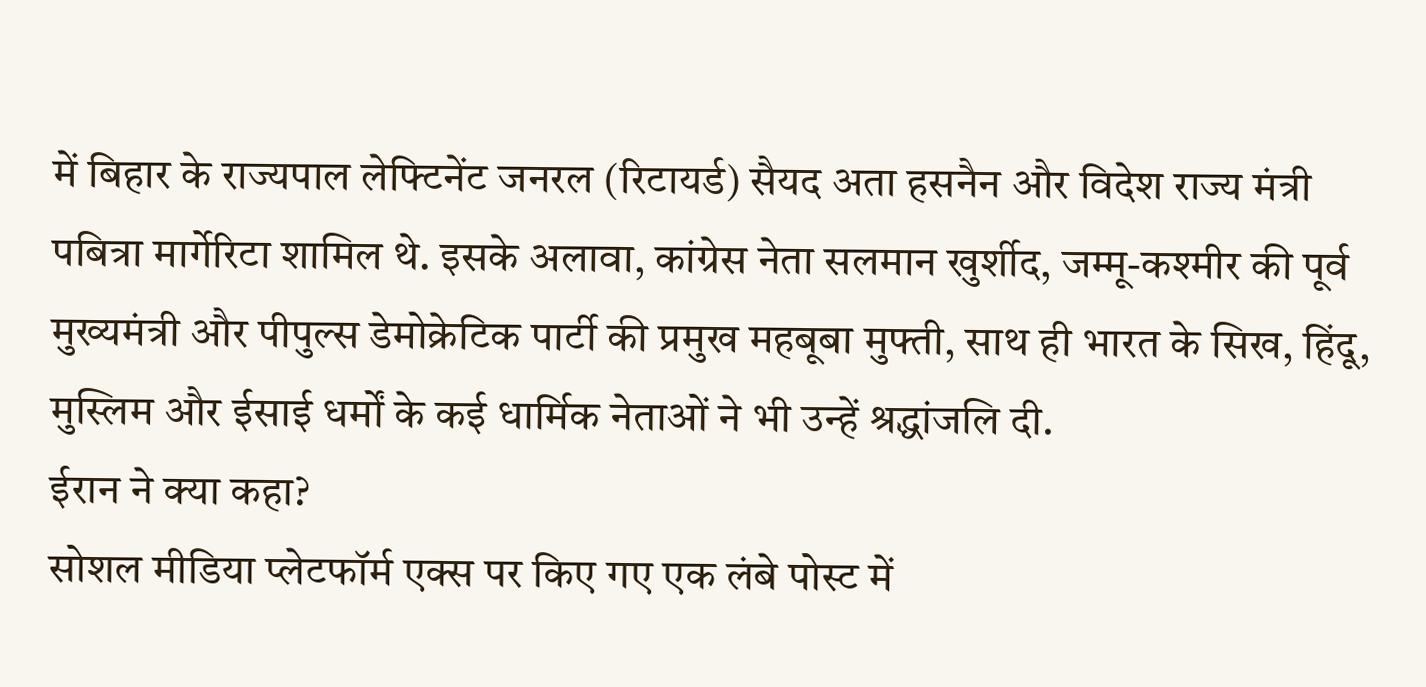में बिहार के राज्यपाल लेफ्टिनेंट जनरल (रिटायर्ड) सैयद अता हसनैन और विदेश राज्य मंत्री पबित्रा मार्गेरिटा शामिल थे. इसके अलावा, कांग्रेस नेता सलमान खुर्शीद, जम्मू-कश्मीर की पूर्व मुख्यमंत्री और पीपुल्स डेमोक्रेटिक पार्टी की प्रमुख महबूबा मुफ्ती, साथ ही भारत के सिख, हिंदू, मुस्लिम और ईसाई धर्मों के कई धार्मिक नेताओं ने भी उन्हें श्रद्धांजलि दी.
ईरान ने क्या कहा?
सोशल मीडिया प्लेटफॉर्म एक्स पर किए गए एक लंबे पोस्ट में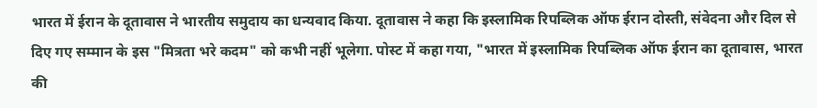भारत में ईरान के दूतावास ने भारतीय समुदाय का धन्यवाद किया. दूतावास ने कहा कि इस्लामिक रिपब्लिक ऑफ ईरान दोस्ती, संवेदना और दिल से दिए गए सम्मान के इस "मित्रता भरे कदम" को कभी नहीं भूलेगा. पोस्ट में कहा गया, "भारत में इस्लामिक रिपब्लिक ऑफ ईरान का दूतावास, भारत की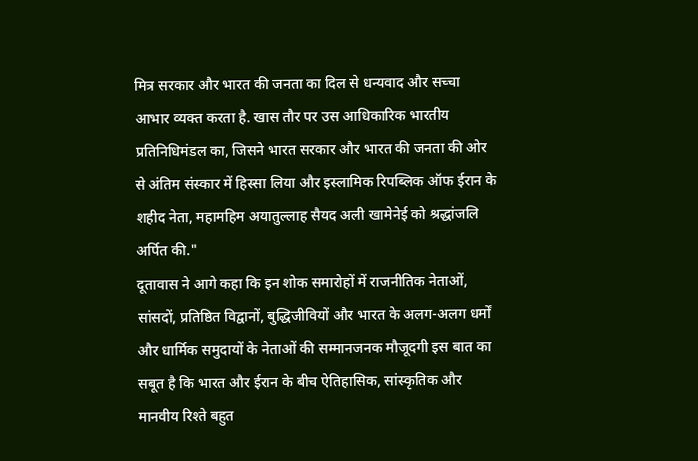मित्र सरकार और भारत की जनता का दिल से धन्यवाद और सच्चा आभार व्यक्त करता है. खास तौर पर उस आधिकारिक भारतीय प्रतिनिधिमंडल का, जिसने भारत सरकार और भारत की जनता की ओर से अंतिम संस्कार में हिस्सा लिया और इस्लामिक रिपब्लिक ऑफ ईरान के शहीद नेता, महामहिम अयातुल्लाह सैयद अली खामेनेई को श्रद्धांजलि अर्पित की."
दूतावास ने आगे कहा कि इन शोक समारोहों में राजनीतिक नेताओं, सांसदों, प्रतिष्ठित विद्वानों, बुद्धिजीवियों और भारत के अलग-अलग धर्मों और धार्मिक समुदायों के नेताओं की सम्मानजनक मौजूदगी इस बात का सबूत है कि भारत और ईरान के बीच ऐतिहासिक, सांस्कृतिक और मानवीय रिश्ते बहुत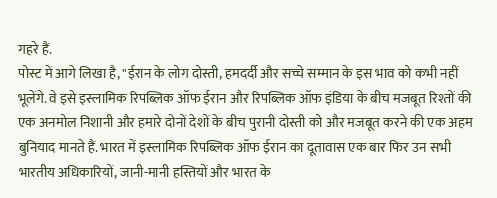गहरे हैं.
पोस्ट में आगे लिखा है, "ईरान के लोग दोस्ती, हमदर्दी और सच्चे सम्मान के इस भाव को कभी नहीं भूलेंगे. वे इसे इस्लामिक रिपब्लिक ऑफ ईरान और रिपब्लिक ऑफ इंडिया के बीच मजबूत रिश्तों की एक अनमोल निशानी और हमारे दोनों देशों के बीच पुरानी दोस्ती को और मजबूत करने की एक अहम बुनियाद मानते हैं. भारत में इस्लामिक रिपब्लिक ऑफ ईरान का दूतावास एक बार फिर उन सभी भारतीय अधिकारियों, जानी-मानी हस्तियों और भारत के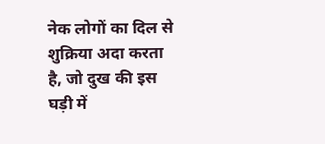नेक लोगों का दिल से शुक्रिया अदा करता है, जो दुख की इस घड़ी में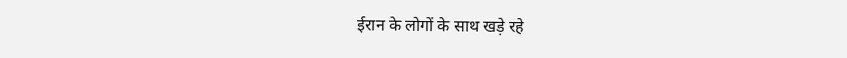ईरान के लोगों के साथ खड़े रहे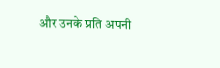और उनके प्रति अपनी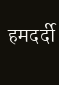हमदर्दी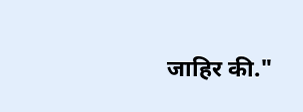जाहिर की."